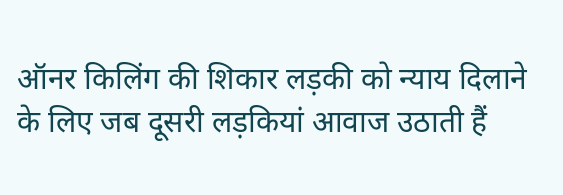ऑनर किलिंग की शिकार लड़की को न्याय दिलाने के लिए जब दूसरी लड़कियां आवाज उठाती हैं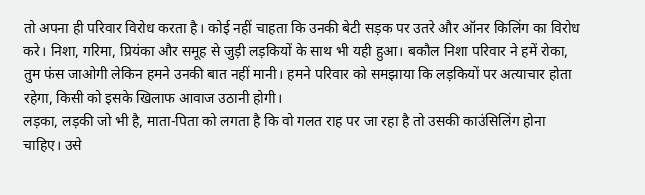तो अपना ही परिवार विरोध करता है। कोई नहीं चाहता कि उनकी बेटी सड़क पर उतरे और ऑनर किलिंग का विरोध करे। निशा, गरिमा, प्रियंका और समूह से जुड़ी लड़कियों के साथ भी यही हुआ। बकौल निशा परिवार ने हमें रोका, तुम फंस जाओगी लेकिन हमने उनकी बात नहीं मानी। हमने परिवार को समझाया कि लड़कियों पर अत्याचार होता रहेगा, किसी को इसके खिलाफ आवाज उठानी होगी।
लड़का, लड़की जो भी है, माता-पिता को लगता है कि वो गलत राह पर जा रहा है तो उसकी काउंसिलिंग होना चाहिए। उसे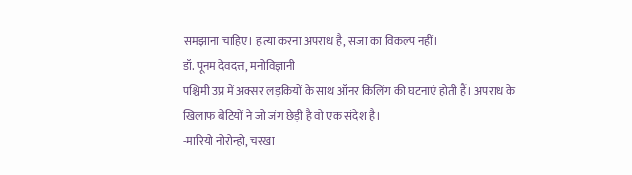समझाना चाहिए। हत्या करना अपराध है, सजा का विकल्प नहीं।
डॉ. पूनम देवदत्त, मनोविज्ञानी
पश्चिमी उप्र में अक्सर लड़कियों के साथ ऑनर किलिंग की घटनाएं होती हैं। अपराध के खिलाफ बेटियों ने जो जंग छेड़ी है वो एक संदेश है।
-मारियो नोरोन्हो, चरखा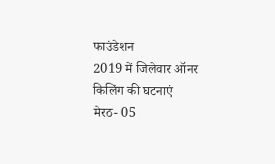फाउंडेशन
2019 में जिलेवार ऑनर किलिंग की घटनाएं
मेरठ- 05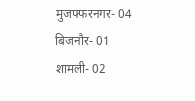मुजफ्फरनगर- 04
बिजनौर- 01
शामली- 02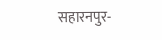सहारनपुर-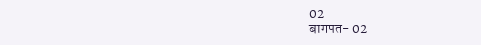02
बागपत- 02